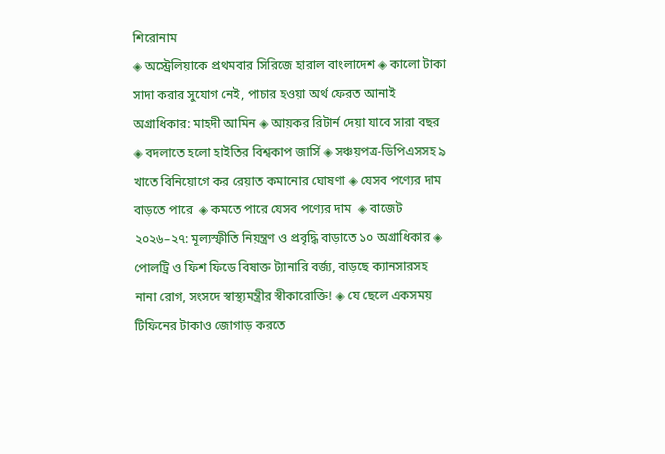শিরোনাম
◈ অস্ট্রেলিয়াকে প্রথমবার সিরিজে হারাল বাংলাদেশ ◈ কালো টাকা সাদা করার সুযোগ নেই, পাচার হওয়া অর্থ ফেরত আনাই অগ্রাধিকার: মাহদী আমিন ◈ আয়কর রিটার্ন দেয়া যাবে সারা বছর  ◈ বদলাতে হলো হাইতির বিশ্বকাপ জার্সি ◈ সঞ্চয়পত্র-ডিপিএসসহ ৯ খাতে বিনিয়োগে কর রেয়াত কমানোর ঘোষণা ◈ যেসব পণ্যের দাম বাড়তে পারে  ◈ কমতে পারে যেসব পণ্যের দাম  ◈ বাজেট ২০২৬–২৭: মূল্যস্ফীতি নিয়ন্ত্রণ ও প্রবৃদ্ধি বাড়াতে ১০ অগ্রাধিকার ◈ পোলট্রি ও ফিশ ফিডে বিষাক্ত ট্যানারি বর্জ্য, বাড়ছে ক্যানসারসহ নানা রোগ, সংসদে স্বাস্থ্যমন্ত্রীর স্বীকারোক্তি! ◈ যে ছেলে একসময় টিফিনের টাকাও জোগাড় করতে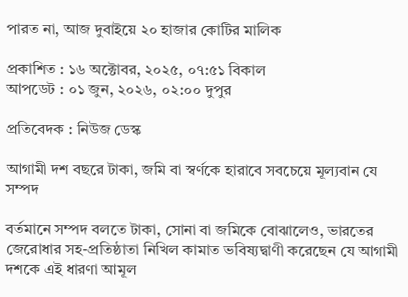পারত না, আজ দুবাইয়ে ২০ হাজার কোটির মালিক

প্রকাশিত : ১৬ অক্টোবর, ২০২৫, ০৭:৫১ বিকাল
আপডেট : ০১ জুন, ২০২৬, ০২:০০ দুপুর

প্রতিবেদক : নিউজ ডেস্ক

আগামী দশ বছরে টাকা, জমি বা স্বর্ণকে হারাবে সবচেয়ে মূল্যবান যে সম্পদ

বর্তমানে সম্পদ বলতে টাকা, সোনা বা জমিকে বোঝালেও, ভারতের জেরোধার সহ-প্রতিষ্ঠাতা নিখিল কামাত ভবিষ্যদ্বাণী করেছেন যে আগামী দশকে এই ধারণা আমূল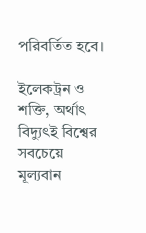পরিবর্তিত হবে।

ইলেকট্রন ও শক্তি, অর্থাৎ বিদ্যুৎই বিশ্বের সবচেয়ে মূল্যবান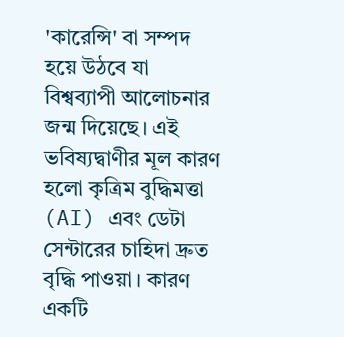'কারেন্সি' বা সম্পদ হয়ে উঠবে যা বিশ্বব্যাপী আলোচনার জন্ম দিয়েছে। এই ভবিষ্যদ্বাণীর মূল কারণ হলো কৃত্রিম বুদ্ধিমত্তা (AI) এবং ডেটা সেন্টারের চাহিদা দ্রুত বৃদ্ধি পাওয়া। কারণ একটি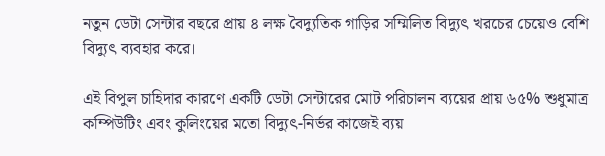নতুন ডেটা সেন্টার বছরে প্রায় ৪ লক্ষ বৈদ্যুতিক গাড়ির সম্মিলিত বিদ্যুৎ খরচের চেয়েও বেশি বিদ্যুৎ ব্যবহার করে।

এই বিপুল চাহিদার কারণে একটি ডেটা সেন্টারের মোট পরিচালন ব্যয়ের প্রায় ৬৫% শুধুমাত্র কম্পিউটিং এবং কুলিংয়ের মতো বিদ্যুৎ-নির্ভর কাজেই ব্যয়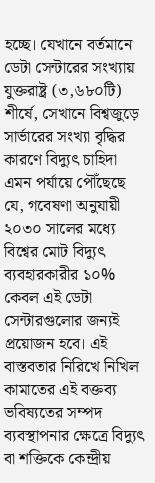হচ্ছে। যেখানে বর্তমানে ডেটা সেন্টারের সংখ্যায় যুক্তরাষ্ট্র (৩,৬৮০টি) শীর্ষে, সেখানে বিশ্বজুড়ে সার্ভারের সংখ্যা বৃদ্ধির কারণে বিদ্যুৎ চাহিদা এমন পর্যায়ে পৌঁছেছে যে, গবেষণা অনুযায়ী ২০৩০ সালের মধ্যে বিশ্বের মোট বিদ্যুৎ ব্যবহারকারীর ১০% কেবল এই ডেটা সেন্টারগুলোর জন্যই প্রয়োজন হবে। এই বাস্তবতার নিরিখে নিখিল কামাতের এই বক্তব্য ভবিষ্যতের সম্পদ ব্যবস্থাপনার ক্ষেত্রে বিদ্যুৎ বা শক্তিকে কেন্দ্রীয়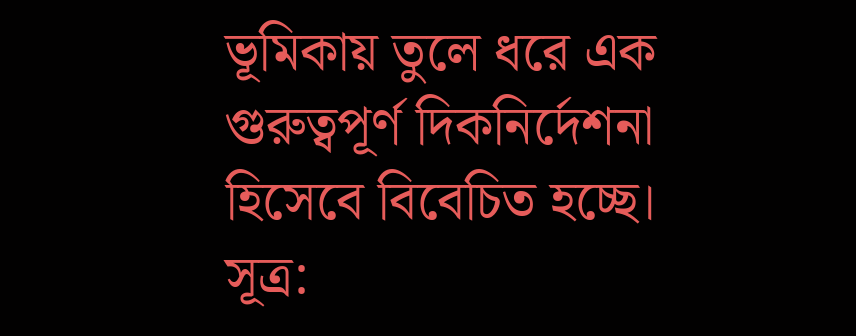ভূমিকায় তুলে ধরে এক গুরুত্বপূর্ণ দিকনির্দেশনা হিসেবে বিবেচিত হচ্ছে। সূত্র: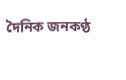দৈনিক জনকণ্ঠ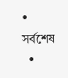• সর্বশেষ
  •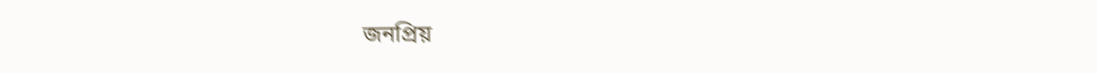জনপ্রিয়